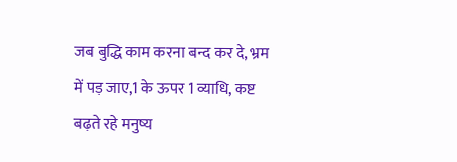जब बुद्धि काम करना बन्द कर दे, भ्रम में पड़ जाए,1 के ऊपर 1 व्याधि, कष्ट बढ़ते रहे मनुष्य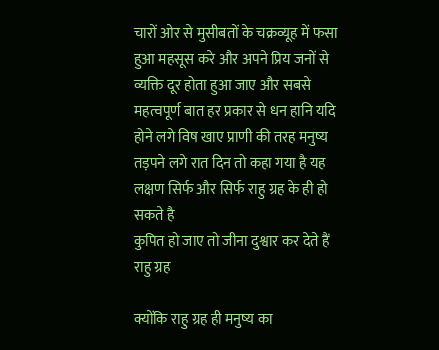चारों ओर से मुसीबतों के चक्रव्यूह में फसा हुआ महसूस करे और अपने प्रिय जनों से व्यक्ति दूर होता हुआ जाए और सबसे महत्वपूर्ण बात हर प्रकार से धन हानि यदि होने लगे विष खाए प्राणी की तरह मनुष्य तड़पने लगे रात दिन तो कहा गया है यह लक्षण सिर्फ और सिर्फ राहु ग्रह के ही हो सकते है
कुपित हो जाए तो जीना दुश्वार कर देते हैं राहु ग्रह

क्योंकि राहु ग्रह ही मनुष्य का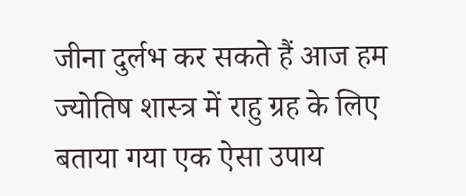जीना दुर्लभ कर सकते हैं आज हम ज्योतिष शास्त्र में राहु ग्रह के लिए बताया गया एक ऐसा उपाय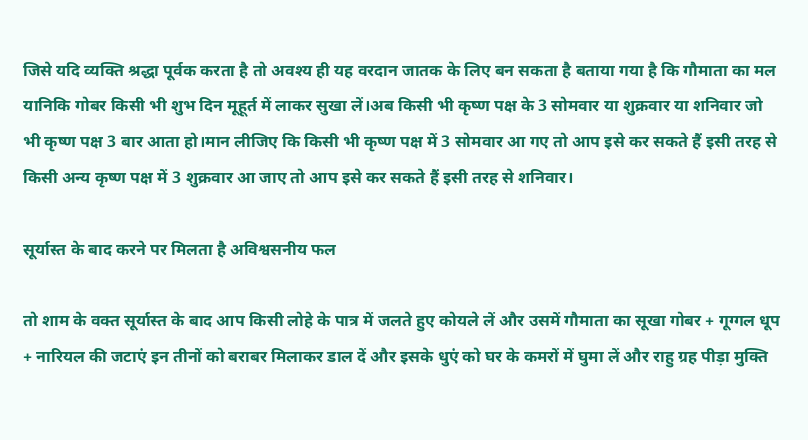जिसे यदि व्यक्ति श्रद्धा पूर्वक करता है तो अवश्य ही यह वरदान जातक के लिए बन सकता है बताया गया है कि गौमाता का मल यानिकि गोबर किसी भी शुभ दिन मूहूर्त में लाकर सुखा लें।अब किसी भी कृष्ण पक्ष के 3 सोमवार या शुक्रवार या शनिवार जो भी कृष्ण पक्ष 3 बार आता हो।मान लीजिए कि किसी भी कृष्ण पक्ष में 3 सोमवार आ गए तो आप इसे कर सकते हैं इसी तरह से किसी अन्य कृष्ण पक्ष में 3 शुक्रवार आ जाए तो आप इसे कर सकते हैं इसी तरह से शनिवार।

सूर्यास्त के बाद करने पर मिलता है अविश्वसनीय फल

तो शाम के वक्त सूर्यास्त के बाद आप किसी लोहे के पात्र में जलते हुए कोयले लें और उसमें गौमाता का सूखा गोबर + गूग्गल धूप + नारियल की जटाएं इन तीनों को बराबर मिलाकर डाल दें और इसके धुएं को घर के कमरों में घुमा लें और राहु ग्रह पीड़ा मुक्ति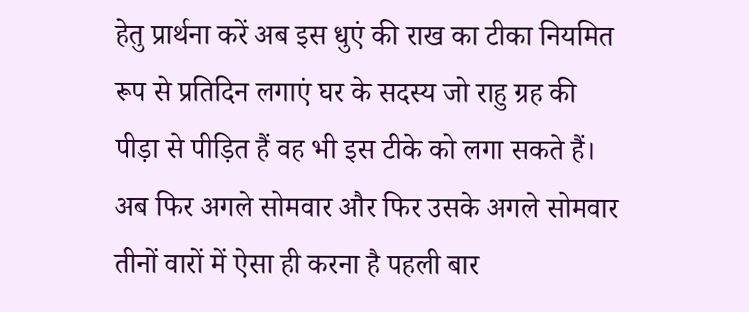हेतु प्रार्थना करें अब इस धुएं की राख का टीका नियमित रूप से प्रतिदिन लगाएं घर के सदस्य जो राहु ग्रह की पीड़ा से पीड़ित हैं वह भी इस टीके को लगा सकते हैं।
अब फिर अगले सोमवार और फिर उसके अगले सोमवार तीनों वारों में ऐसा ही करना है पहली बार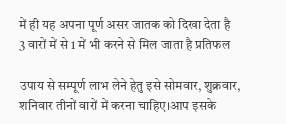में ही यह अपना पूर्ण असर जातक को दिखा देता है
3 वारों में से 1 में भी करने से मिल जाता है प्रतिफल

उपाय से सम्पूर्ण लाभ लेने हेतु इसे सोमवार, शुक्रवार, शनिवार तीनों वारों में करना चाहिए।आप इसके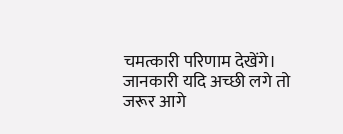चमत्कारी परिणाम देखेंगे। जानकारी यदि अच्छी लगे तो जरूर आगे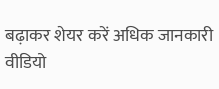बढ़ाकर शेयर करें अधिक जानकारी वीडियो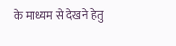के माध्यम से देखने हेतु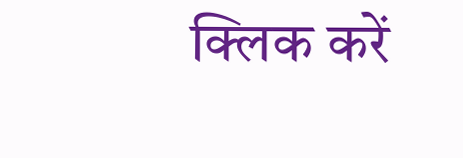क्लिक करें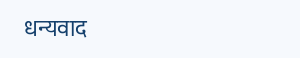धन्यवाद